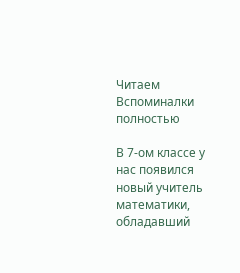Читаем Вспоминалки полностью

В 7-ом классе у нас появился новый учитель математики, обладавший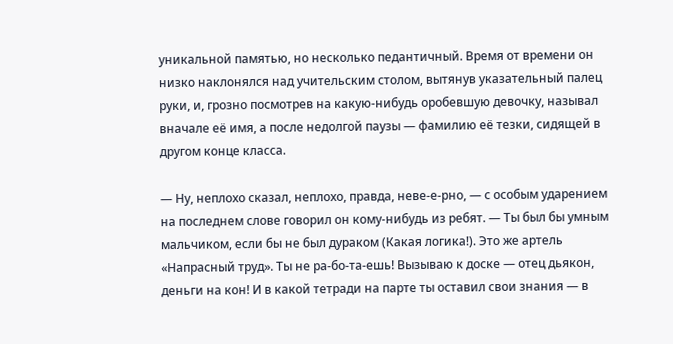уникальной памятью, но несколько педантичный. Время от времени он низко наклонялся над учительским столом, вытянув указательный палец руки, и, грозно посмотрев на какую-нибудь оробевшую девочку, называл вначале её имя, а после недолгой паузы — фамилию её тезки, сидящей в другом конце класса.

— Ну, неплохо сказал, неплохо, правда, неве-е-рно, — с особым ударением на последнем слове говорил он кому-нибудь из ребят. — Ты был бы умным мальчиком, если бы не был дураком (Какая логика!). Это же артель «Напрасный труд». Ты не ра-бо-та-ешь! Вызываю к доске — отец дьякон, деньги на кон! И в какой тетради на парте ты оставил свои знания — в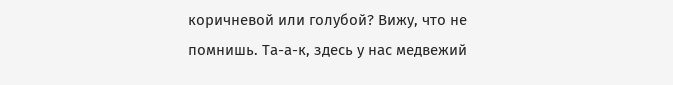коричневой или голубой? Вижу, что не помнишь. Та-а-к, здесь у нас медвежий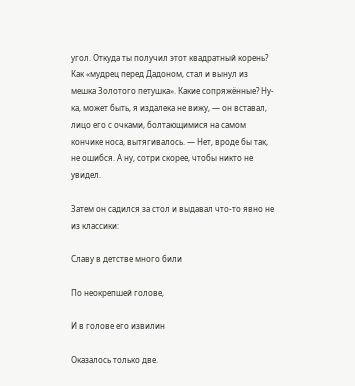угол. Откуда ты получил этот квадратный корень? Как «мудрец перед Дадоном, стал и вынул из мешка Золотого петушка». Какие сопряжённые? Ну-ка, может быть, я издалека не вижу, — он вставал, лицо его с очками, болтающимися на самом кончике носа, вытягивалось. — Нет, вроде бы так, не ошибся. А ну, сотри скорее, чтобы никто не увидел.

Затем он садился за стол и выдавал что-то явно не из классики:

Славу в детстве много били

По неокрепшей голове,

И в голове его извилин

Оказалось только две.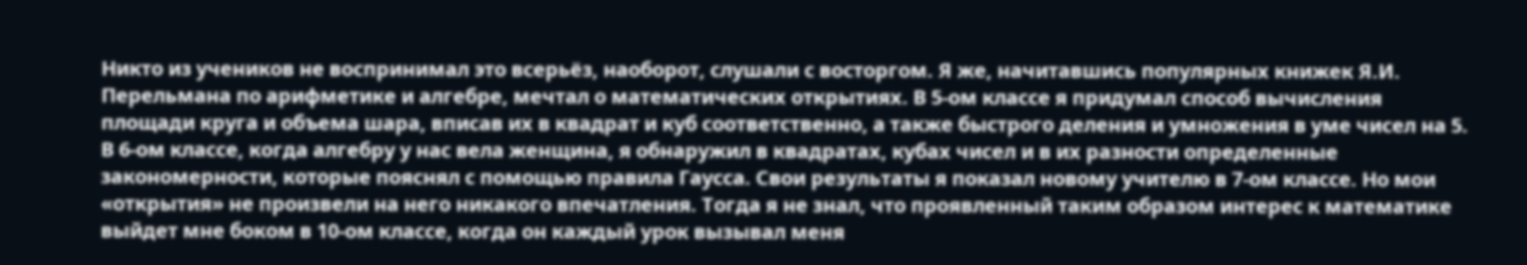Никто из учеников не воспринимал это всерьёз, наоборот, слушали с восторгом. Я же, начитавшись популярных книжек Я.И. Перельмана по арифметике и алгебре, мечтал о математических открытиях. В 5-ом классе я придумал способ вычисления площади круга и объема шара, вписав их в квадрат и куб соответственно, а также быстрого деления и умножения в уме чисел на 5. В 6-ом классе, когда алгебру у нас вела женщина, я обнаружил в квадратах, кубах чисел и в их разности определенные закономерности, которые пояснял с помощью правила Гаусса. Свои результаты я показал новому учителю в 7-ом классе. Но мои «открытия» не произвели на него никакого впечатления. Тогда я не знал, что проявленный таким образом интерес к математике выйдет мне боком в 10-ом классе, когда он каждый урок вызывал меня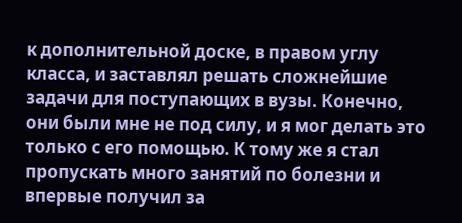к дополнительной доске, в правом углу класса, и заставлял решать сложнейшие задачи для поступающих в вузы. Конечно, они были мне не под силу, и я мог делать это только с его помощью. К тому же я стал пропускать много занятий по болезни и впервые получил за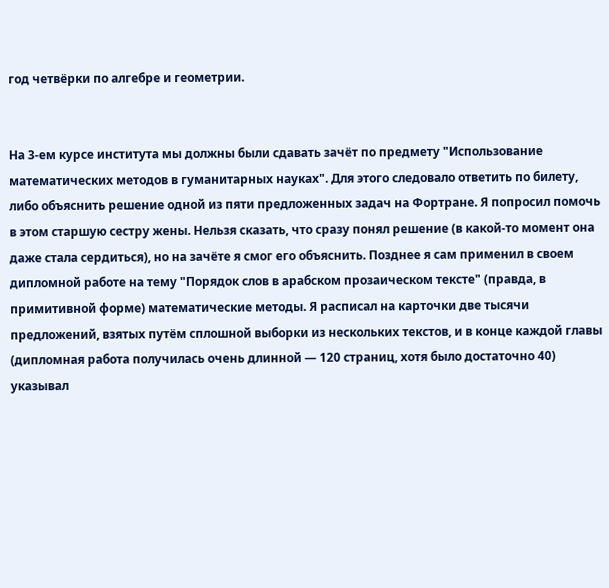год четвёрки по алгебре и геометрии.


На 3-ем курсе института мы должны были сдавать зачёт по предмету "Использование математических методов в гуманитарных науках". Для этого следовало ответить по билету, либо объяснить решение одной из пяти предложенных задач на Фортране. Я попросил помочь в этом старшую сестру жены. Нельзя сказать, что сразу понял решение (в какой-то момент она даже стала сердиться), но на зачёте я смог его объяснить. Позднее я сам применил в своем дипломной работе на тему "Порядок слов в арабском прозаическом тексте" (правда, в примитивной форме) математические методы. Я расписал на карточки две тысячи предложений, взятых путём сплошной выборки из нескольких текстов, и в конце каждой главы (дипломная работа получилась очень длинной — 120 страниц, хотя было достаточно 40) указывал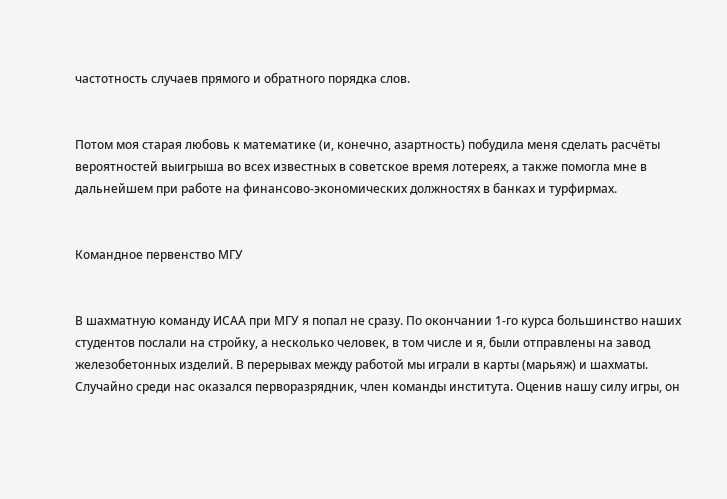частотность случаев прямого и обратного порядка слов.


Потом моя старая любовь к математике (и, конечно, азартность) побудила меня сделать расчёты вероятностей выигрыша во всех известных в советское время лотереях, а также помогла мне в дальнейшем при работе на финансово-экономических должностях в банках и турфирмах.


Командное первенство МГУ


В шахматную команду ИСАА при МГУ я попал не сразу. По окончании 1-го курса большинство наших студентов послали на стройку, а несколько человек, в том числе и я, были отправлены на завод железобетонных изделий. В перерывах между работой мы играли в карты (марьяж) и шахматы. Случайно среди нас оказался перворазрядник, член команды института. Оценив нашу силу игры, он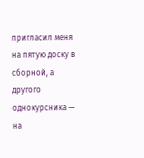пригласил меня на пятую доску в сборной, а другого однокурсника — на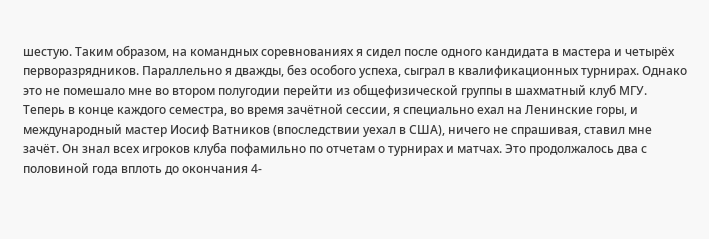шестую. Таким образом, на командных соревнованиях я сидел после одного кандидата в мастера и четырёх перворазрядников. Параллельно я дважды, без особого успеха, сыграл в квалификационных турнирах. Однако это не помешало мне во втором полугодии перейти из общефизической группы в шахматный клуб МГУ. Теперь в конце каждого семестра, во время зачётной сессии, я специально ехал на Ленинские горы, и международный мастер Иосиф Ватников (впоследствии уехал в США), ничего не спрашивая, ставил мне зачёт. Он знал всех игроков клуба пофамильно по отчетам о турнирах и матчах. Это продолжалось два с половиной года вплоть до окончания 4-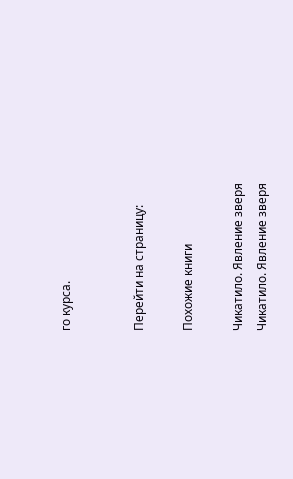го курса.


Перейти на страницу:

Похожие книги

Чикатило. Явление зверя
Чикатило. Явление зверя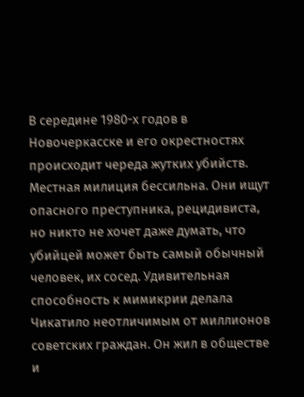В середине 1980-х годов в Новочеркасске и его окрестностях происходит череда жутких убийств. Местная милиция бессильна. Они ищут опасного преступника, рецидивиста, но никто не хочет даже думать, что убийцей может быть самый обычный человек, их сосед. Удивительная способность к мимикрии делала Чикатило неотличимым от миллионов советских граждан. Он жил в обществе и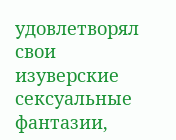удовлетворял свои изуверские сексуальные фантазии,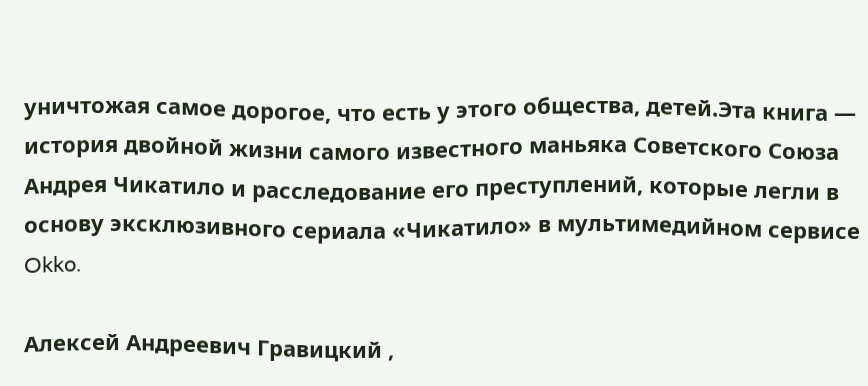уничтожая самое дорогое, что есть у этого общества, детей.Эта книга — история двойной жизни самого известного маньяка Советского Союза Андрея Чикатило и расследование его преступлений, которые легли в основу эксклюзивного сериала «Чикатило» в мультимедийном сервисе Okko.

Алексей Андреевич Гравицкий ,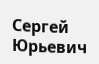Сергей Юрьевич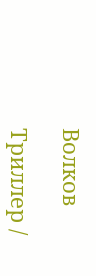Волков

Триллер /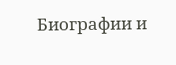Биографии и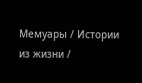Мемуары / Истории из жизни /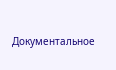Документальное